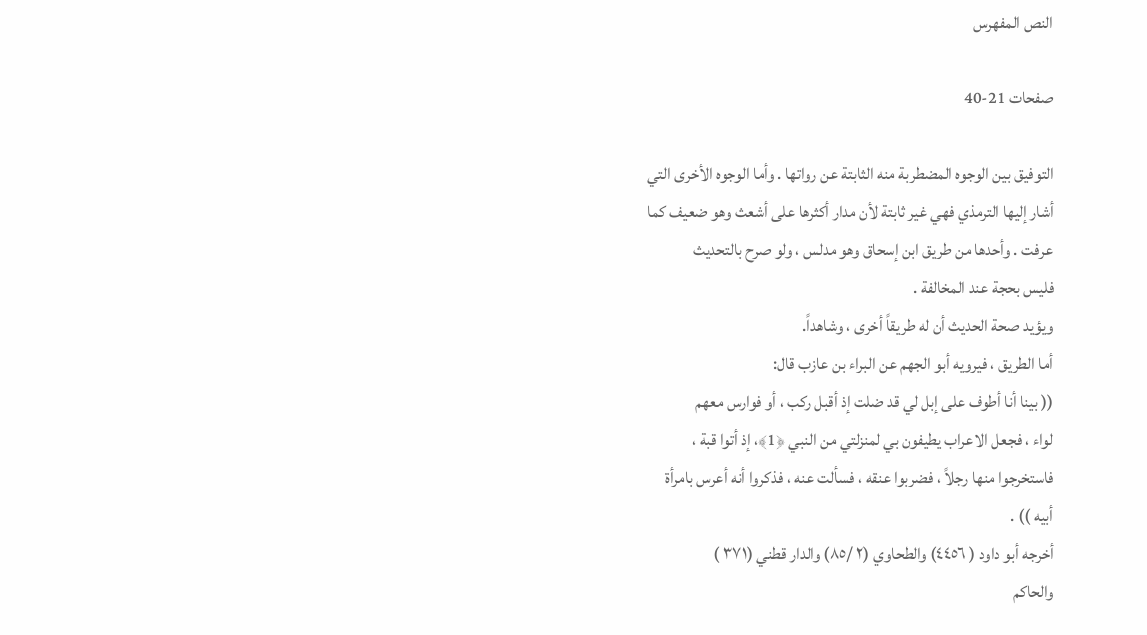النص المفهرس

صفحات 21-40

التوفيق بين الوجوه المضطربة منه الثابتة عن رواتها . وأما الوجوه الأخرى التي
أشار إليها الترمذي فهي غير ثابتة لأن مدار أكثرها على أشعث وهو ضعيف كما
عرفت . وأحدها من طريق ابن إسحاق وهو مدلس ، ولو صرح بالتحديث
فليس بحجة عند المخالفة .
ويؤيد صحة الحديث أن له طريقاً أخرى ، وشاهداً.
أما الطريق ، فيرويه أبو الجهم عن البراء بن عازب قال:
(( بينا أنا أطوف على إبل لي قد ضلت إذ أقبل ركب ، أو فوارس معهم
لواء ، فجعل الاعراب يطيفون بي لمنزلتي من النبي ﴿1﴾، إذ أتوا قبة ،
فاستخرجوا منها رجلاً ، فضربوا عنقه ، فسألت عنه ، فذكروا أنه أعرس بامرأة
أبيه )) .
أخرجه أبو داود ( ٤٤٥٦) والطحاوي (٢ /٨٥) والدار قطني (٣٧١ )
والحاكم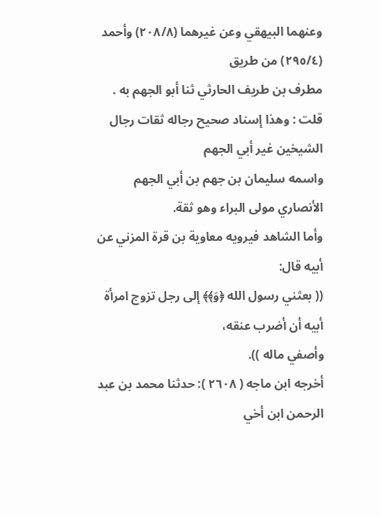وعنهما البيهقي وعن غيرهما (٢٠٨/٨) وأحمد (٢٩٥/٤) من طريق
مطرف بن طريف الحارثي ثنا أبو الجهم به .
قلت : وهذا إسناد صحيح رجاله ثقات رجال الشيخين غير أبي الجهم
واسمه سليمان بن جهم بن أبي الجهم الأنصاري مولى البراء وهو ثقة.
وأما الشاهد فيرويه معاوية بن قرة المزني عن أبيه قال:
(( بعثني رسول الله ﴿وَ﴾﴾ إلى رجل تزوج امرأة أبيه أن أضرب عنقه،
وأصفي ماله )).
أخرجه ابن ماجه ( ٢٦٠٨ ): حدثنا محمد بن عبد الرحمن ابن أخي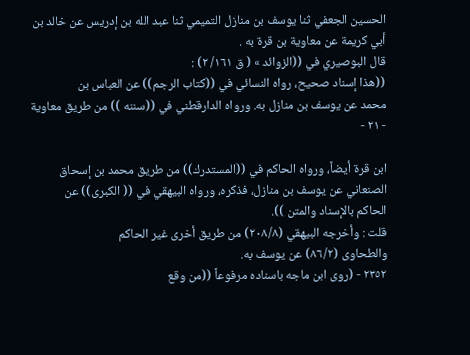الحسين الجعفي ثنا يوسف بن منازل التميمي ثنا عبد الله بن إدريس عن خالد بن
أبي كريمة عن معاوية بن قرة به .
قال البوصيري في ((الزوائد » ( ق ١٦١/ ٢) :
((هذا إسناد صحيح، رواه النسائي في ((كتاب الرجم)) عن العباس بن
محمد عن يوسف بن منازل به. ورواه الدارقطني في ((سننه )) من طريق معاوية
- ٢١ -

ابن قرة أيضاً، ورواه الحاكم في ((المستدرك)) من طريق محمد بن إسحاق
الصنعاني عن يوسف بن منازل، فذكره، ورواه البيهقي في (( الكبرى)) عن
الحاكم بالإسناد والمتن )).
قلت : وأخرجه البيهقي (٢٠٨/٨) من طريق أخرى غير الحاكم
والطحاوى (٨٦/٢) عن يوسف به.
٢٣٥٢ - (روى ابن ماجه باسناده مرفوعاً ((من وقع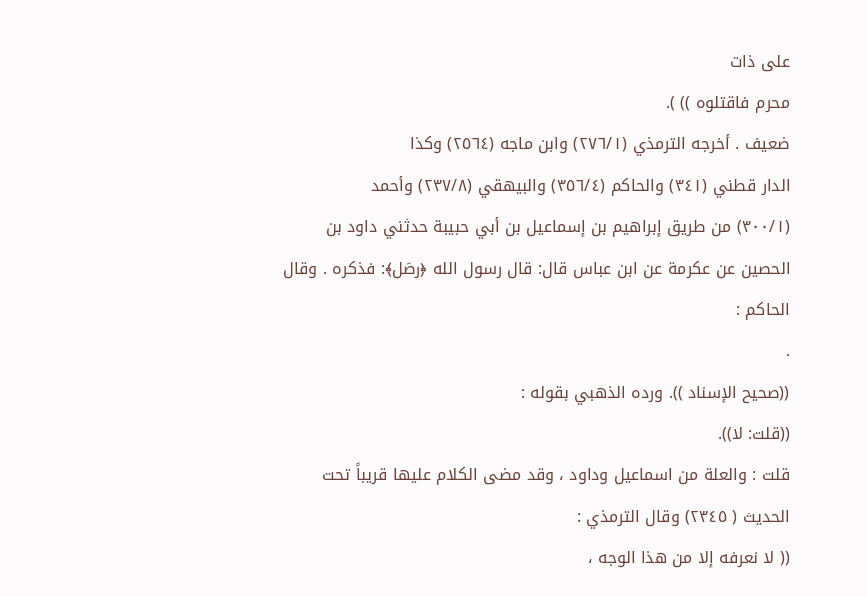على ذات
محرم فاقتلوه )) ).
ضعيف . أخرجه الترمذي (٢٧٦/١) وابن ماجه (٢٥٦٤) وكذا
الدار قطني (٣٤١) والحاكم (٣٥٦/٤) والبيهقي (٢٣٧/٨) وأحمد
(٣٠٠/١) من طريق إبراهيم بن إسماعيل بن أبي حبيبة حدثني داود بن
الحصين عن عكرمة عن ابن عباس قال: قال رسول الله ﴿رصَل﴾: فذكره . وقال
الحاكم :
.
((صحيح الإسناد )). ورده الذهبي بقوله :
((قلت: لا)).
قلت : والعلة من اسماعيل وداود ، وقد مضى الكلام عليها قريباً تحت
الحديث ( ٢٣٤٥) وقال الترمذي :
(( لا نعرفه إلا من هذا الوجه ،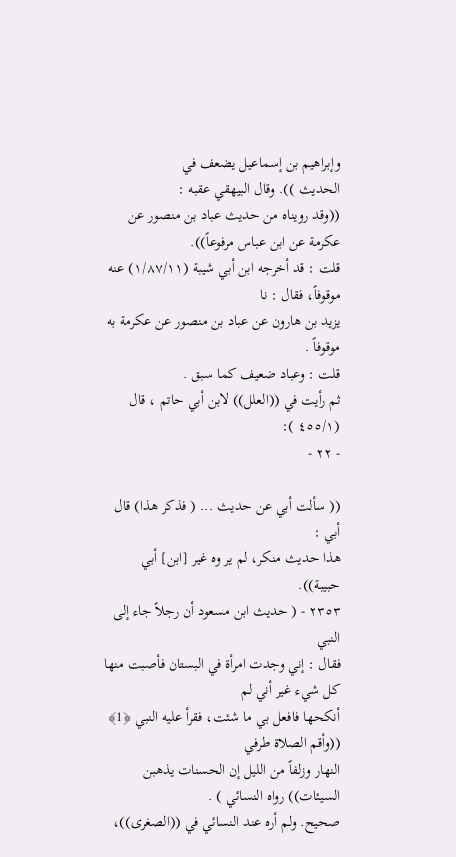وإبراهيم بن إسماعيل يضعف في
الحديث )). وقال البيهقي عقبه :
((وقد رويناه من حديث عباد بن منصور عن عكرمة عن ابن عباس مرفوعاً)).
قلت : قد أخرجه ابن أبي شيبة (١/٨٧/١١) عنه موقوفاً، فقال : نا
يزيد بن هارون عن عباد بن منصور عن عكرمة به موقوفاً .
قلت : وعباد ضعيف كما سبق .
ثم رأيت في ((العلل)) لابن أبي حاتم ، قال (٤٥٥/١ ):
- ٢٢ -

(( سألت أبي عن حديث ... ( فذكر هذا) قال أبي :
هذا حديث منكر، لم ير وه غير [ابن] أبي حبيبة)).
٢٣٥٣ - ( حديث ابن مسعود أن رجلاً جاء إلى النبي
فقال : إني وجدت امرأة في البستان فأصبت منها كل شيء غير أني لم
أنكحها فافعل بي ما شئت، فقرأ عليه النبي ﴿1﴾ ((وأقم الصلاة طرفي
النهار وزلفاً من الليل إن الحسنات يذهبن السيئات)) رواه النسائي ) .
صحيح. ولم أره عند النسائي في ((الصغرى))،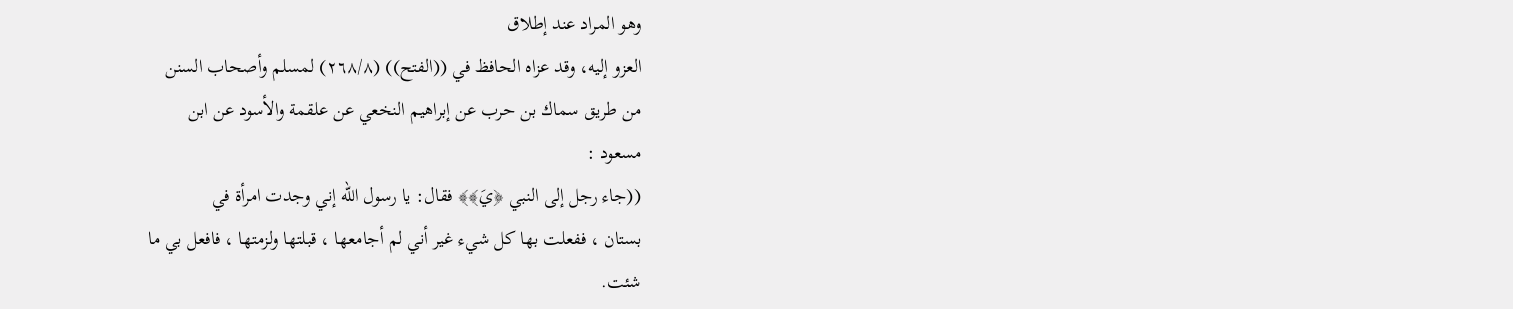وهو المراد عند إطلاق
العزو إليه، وقد عزاه الحافظ في ((الفتح)) (٢٦٨/٨) لمسلم وأصحاب السنن
من طريق سماك بن حرب عن إبراهيم النخعي عن علقمة والأسود عن ابن
مسعود :
((جاء رجل إلى النبي ﴿يَ﴾﴾ فقال: يا رسول الله إني وجدت امرأة في
بستان ، ففعلت بها كل شيء غير أني لم أجامعها ، قبلتها ولزمتها ، فافعل بي ما
شئت.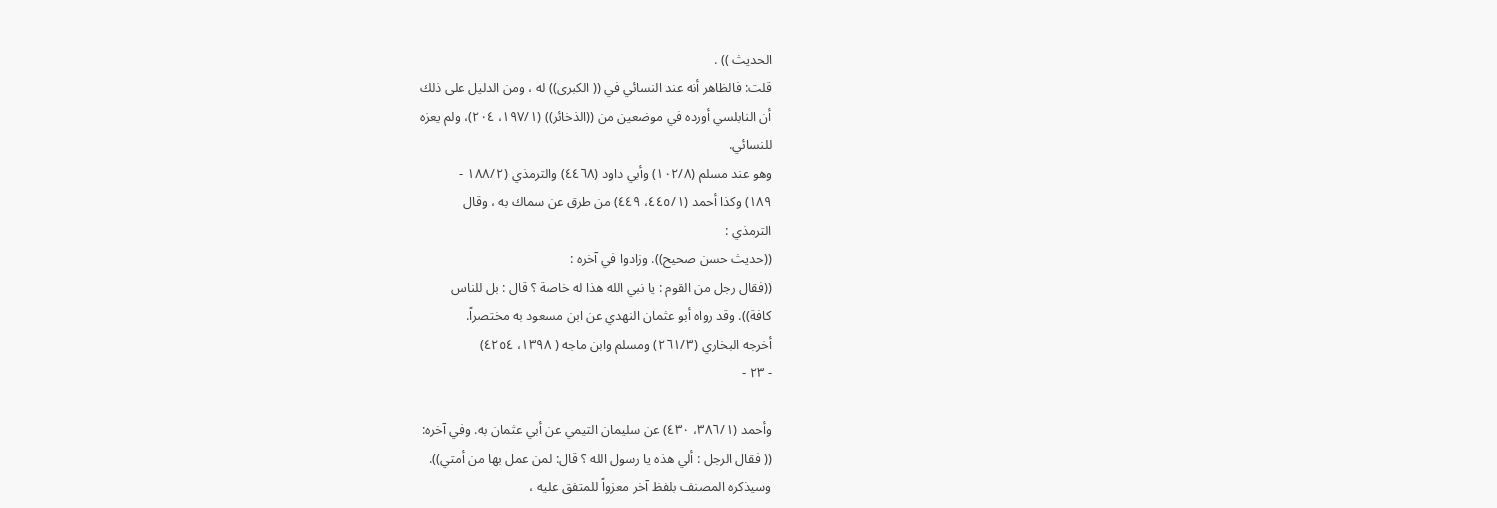الحديث )) .
قلت: فالظاهر أنه عند النسائي في (( الكبرى)) له ، ومن الدليل على ذلك
أن النابلسي أورده في موضعين من ((الذخائر)) (١٩٧/١، ٢٠٤)، ولم يعزه
للنسائي.
وهو عند مسلم (١٠٢/٨) وأبي داود (٤٤٦٨) والترمذي (١٨٨/٢ -
١٨٩) وكذا أحمد (٤٤٥/١، ٤٤٩) من طرق عن سماك به ، وقال
الترمذي :
((حديث حسن صحيح)). وزادوا في آخره :
((فقال رجل من القوم : يا نبي الله هذا له خاصة ؟ قال : بل للناس
كافة)). وقد رواه أبو عثمان النهدي عن ابن مسعود به مختصراً.
أخرجه البخاري (٢٦١/٣) ومسلم وابن ماجه ( ١٣٩٨، ٤٢٥٤)
- ٢٣ -

وأحمد (٣٨٦/١، ٤٣٠) عن سليمان التيمي عن أبي عثمان به. وفي آخره:
(( فقال الرجل : ألي هذه يا رسول الله ؟ قال: لمن عمل بها من أمتي)).
وسيذكره المصنف بلفظ آخر معزواً للمتفق عليه ،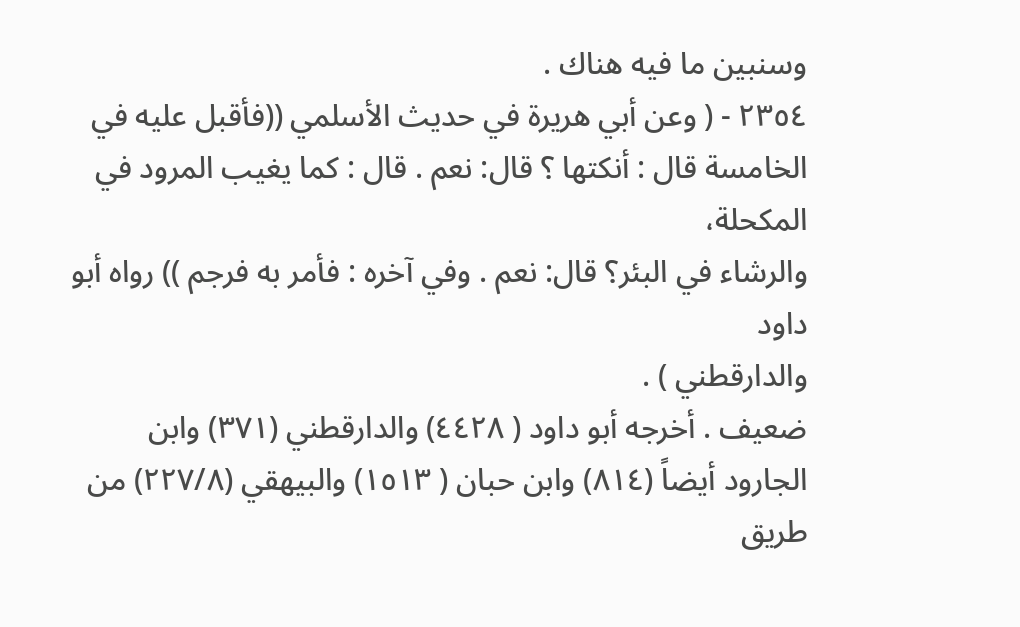وسنبين ما فيه هناك .
٢٣٥٤ - ( وعن أبي هريرة في حديث الأسلمي ((فأقبل عليه في
الخامسة قال : أنكتها ؟ قال: نعم . قال : كما يغيب المرود في المكحلة،
والرشاء في البئر؟ قال: نعم . وفي آخره : فأمر به فرجم )) رواه أبو داود
والدارقطني ) .
ضعيف . أخرجه أبو داود ( ٤٤٢٨) والدارقطني (٣٧١) وابن
الجارود أيضاً (٨١٤) وابن حبان ( ١٥١٣) والبيهقي (٢٢٧/٨) من طريق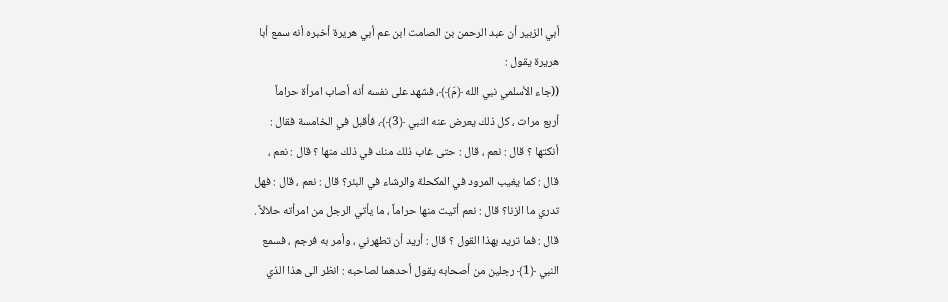أبي الزبير أن عبد الرحمن بن الصامت ابن عم أبي هريرة أخبره أنه سمع أبا
هريرة يقول :
((جاء الأسلمي نبي الله ﴿مَ﴾﴾، فشهد على نفسه أنه أصاب امرأة حراماً
أربع مرات ، كل ذلك يعرض عنه النبي ﴿3﴾﴾، فأقبل في الخامسة فقال :
أنكتها ؟ قال : نعم ، قال : حتى غاب ذلك منك في ذلك منها ؟ قال : نعم ،
قال : كما يغيب المرود في المكحلة والرشاء في البئر؟ قال : نعم ، قال : فهل
تدري ما الزنا؟ قال : نعم أتيت منها حراماً ، ما يأتي الرجل من امرأته حلالاً .
قال : فما تريد بهذا القول ؟ قال : أريد أن تطهرني ، وأمر به فرجم ، فسمع
النبي ﴿1﴾ رجلين من أصحابه يقول أحدهما لصاحبه : انظر الى هذا الذي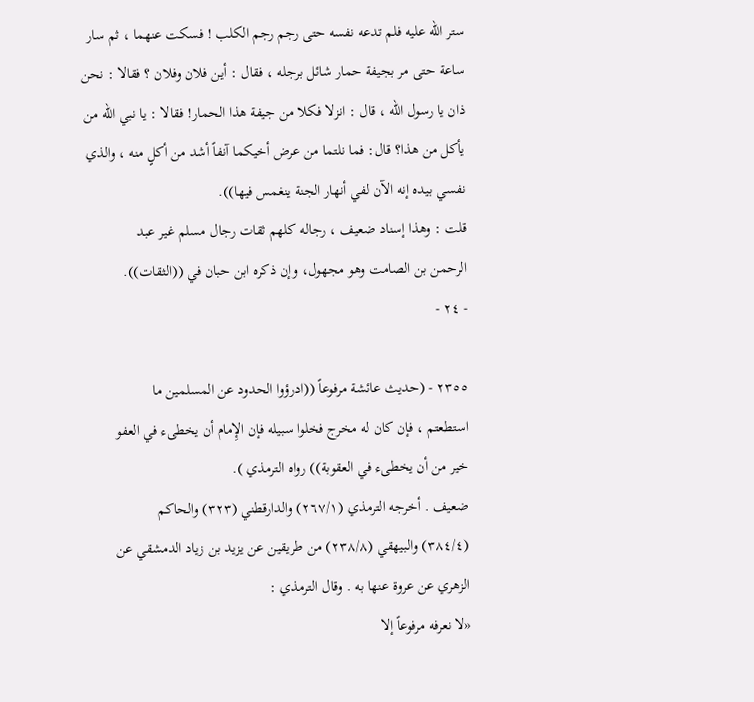ستر الله عليه فلم تدعه نفسه حتى رجم رجم الكلب ! فسكت عنهما ، ثم سار
ساعة حتى مر بجيفة حمار شائل برجله ، فقال : أين فلان وفلان ؟ فقالا : نحن
ذان يا رسول الله ، قال : انزلا فكلا من جيفة هذا الحمار! فقالا : يا نبي الله من
يأكل من هذا؟ قال: فما نلتما من عرض أخيكما آنفاً أشد من أكلٍ منه ، والذي
نفسي بيده إنه الآن لفي أنهار الجنة ينغمس فيها)).
قلت : وهذا إسناد ضعيف ، رجاله كلهم ثقات رجال مسلم غير عبد
الرحمن بن الصامت وهو مجهول، وإن ذكره ابن حبان في ((الثقات)).
- ٢٤ -

٢٣٥٥ - (حديث عائشة مرفوعاً ((ادرؤوا الحدود عن المسلمين ما
استطعتم ، فإن كان له مخرج فخلوا سبيله فإن الإِمام أن يخطىء في العفو
خير من أن يخطىء في العقوبة)) رواه الترمذي ).
ضعيف . أخرجه الترمذي (٢٦٧/١) والدارقطني (٣٢٣) والحاكم
(٣٨٤/٤) والبيهقي (٢٣٨/٨) من طريقين عن يزيد بن زياد الدمشقي عن
الزهري عن عروة عنها به . وقال الترمذي :
«لا نعرفه مرفوعاً إلا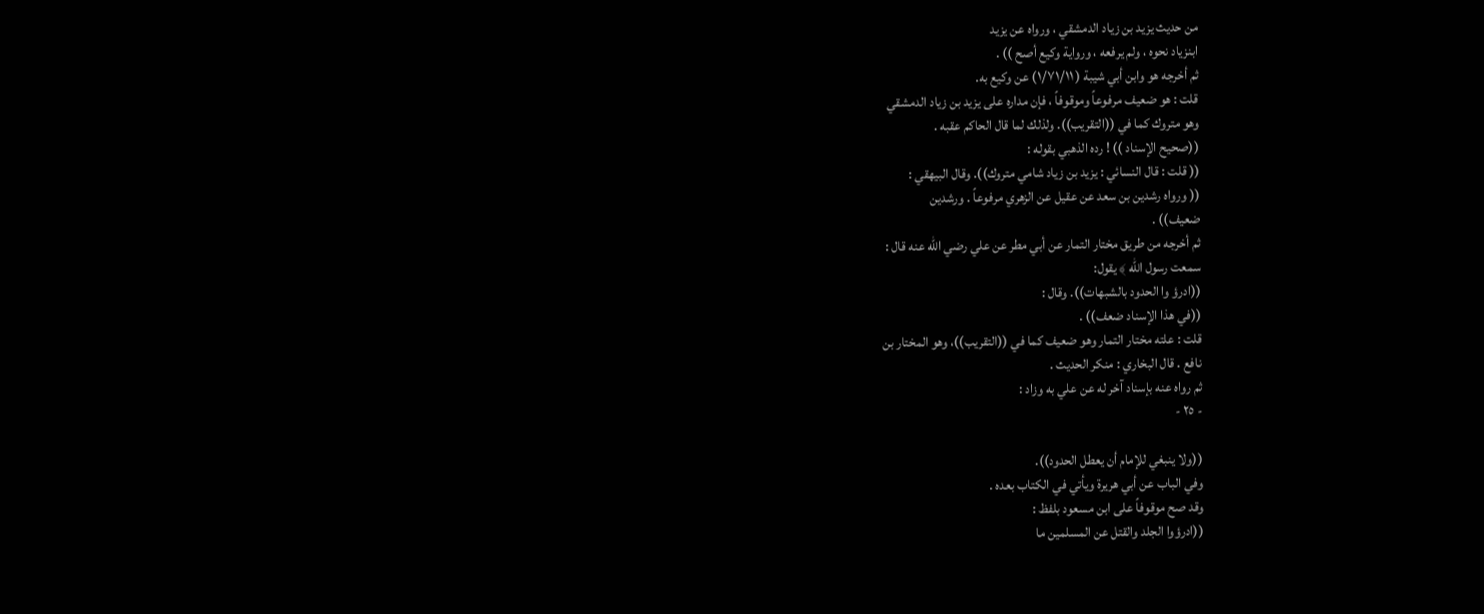من حدیث یزید بن زياد الدمشقي ، ورواه عن یزید
ابنزياد نحوه ، ولم يرفعه ، ورواية وكيع أصح )) .
ثم أخرجه هو وابن أبي شيبة ( ١/٧١/١١) عن وكيع به.
قلت : هو ضعيف مرفوعاً وموقوفاً ، فإن مداره على يزيد بن زياد الدمشقي
وهو متروك كما في ((التقريب)). ولذلك لما قال الحاكم عقبه .
((صحيح الإسناد )) ! رده الذهبي بقوله :
(( قلت : قال النسائي : يزيد بن زياد شامي متروك)). وقال البيهقي :
(( ورواه رشدين بن سعد عن عقيل عن الزهري مرفوعاً . ورشدين
ضعيف)) .
ثم أخرجه من طريق مختار التمار عن أبي مطر عن علي رضي الله عنه قال :
سمعت رسول الله ﴾ يقول:
((ادرؤ وا الحدود بالشبهات)). وقال :
((في هذا الإسناد ضعف)) .
قلت : علته مختار التمار وهو ضعيف كما في ((التقريب))، وهو المختار بن
نافع . قال البخاري : منكر الحديث .
ثم رواه عنه بإسناد آخر له عن علي به وزاد :
- ٢٥ -

((ولا ينبغي للإمام أن يعطل الحدود)).
وفي الباب عن أبي هريرة ويأتي في الكتاب بعده .
وقد صح موقوفاً على ابن مسعود بلفظ :
((ادرؤوا الجلد والقتل عن المسلمين ما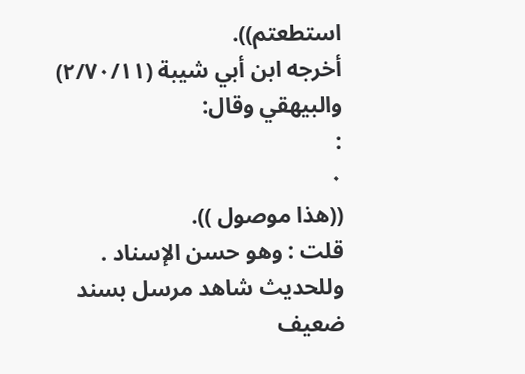استطعتم)).
أخرجه ابن أبي شيبة (٢/٧٠/١١) والبيهقي وقال:
:
٠
((هذا موصول )).
قلت : وهو حسن الإسناد .
وللحديث شاهد مرسل بسند ضعيف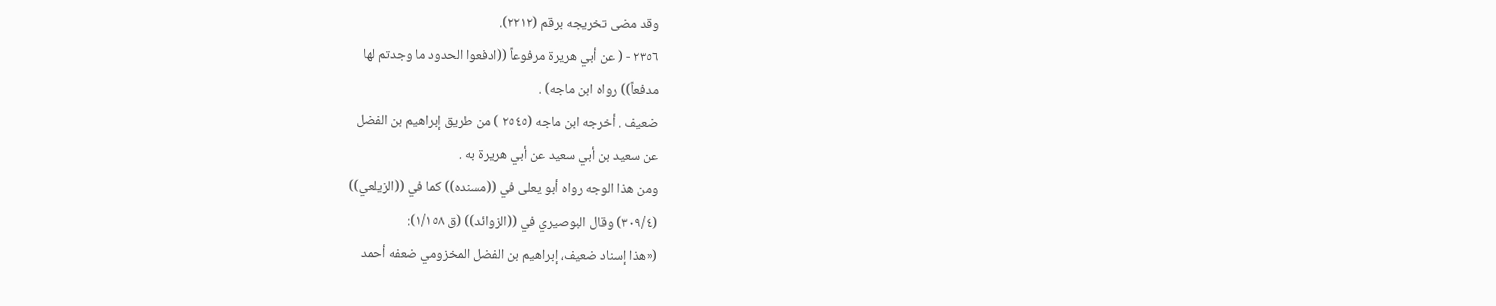وقد مضى تخريجه برقم (٢٢١٢).
٢٣٥٦ - ( عن أبي هريرة مرفوعاً ((ادفعوا الحدود ما وجدتم لها
مدفعاً)) رواه ابن ماجه) .
ضعيف . أخرجه ابن ماجه (٢٥٤٥ ) من طريق إبراهيم بن الفضل
عن سعيد بن أبي سعيد عن أبي هريرة به .
ومن هذا الوجه رواه أبو يعلى في ((مسنده)) كما في ((الزيلعي))
(٣٠٩/٤) وقال البوصيري في ((الزوائد)) (ق ١/١٥٨):
(«هذا إسناد ضعيف، إبراهيم بن الفضل المخزومي ضعفه أحمد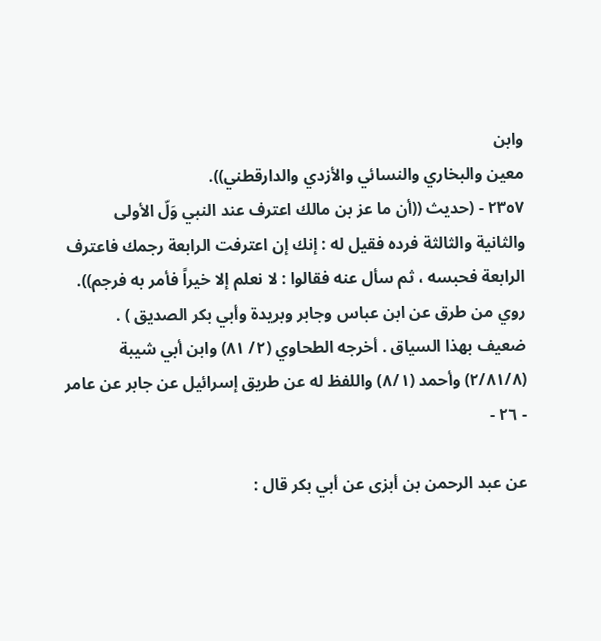وابن
معين والبخاري والنسائي والأزدي والدارقطني)).
٢٣٥٧ - (حديث ((أن ما عز بن مالك اعترف عند النبي وَلّ الأولى
والثانية والثالثة فرده فقيل له : إنك إن اعترفت الرابعة رجمك فاعترف
الرابعة فحبسه ، ثم سأل عنه فقالوا : لا نعلم إلا خيراً فأمر به فرجم)).
روي من طرق عن ابن عباس وجابر وبريدة وأبي بكر الصديق ) .
ضعيف بهذا السياق . أخرجه الطحاوي (٢/ ٨١) وابن أبي شيبة
(٢/٨١/٨) وأحمد (٨/١) واللفظ له عن طريق إسرائيل عن جابر عن عامر
- ٢٦ -

عن عبد الرحمن بن أبزى عن أبي بكر قال :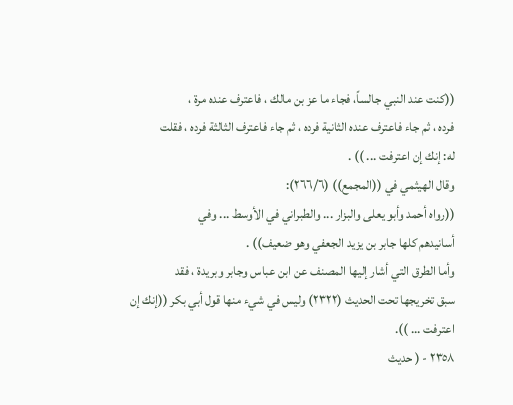((كنت عند النبي جالساً، فجاء ما عز بن مالك ، فاعترف عنده مرة ،
فرده ، ثم جاء فاعترف عنده الثانية فرده ، ثم جاء فاعترف الثالثة فرده ، فقلت
له: إنك إن اعترفت ... )) .
وقال الهيثمي في ((المجمع)) (٢٦٦/٦):
((رواه أحمد وأبو يعلى والبزار ... والطبراني في الأوسط ... وفي
أسانيدهم كلها جابر بن يزيد الجعفي وهو ضعيف)) .
وأما الطرق التي أشار إليها المصنف عن ابن عباس وجابر وبريدة ، فقد
سبق تخريجها تحت الحديث (٢٣٢٢) وليس في شيء منها قول أبي بكر ((إنك إن
اعترفت ... )).
٢٣٥٨ - ( حديث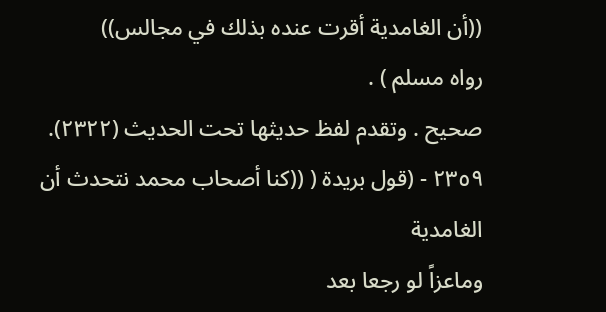((أن الغامدية أقرت عنده بذلك في مجالس))
رواه مسلم ) .
صحيح . وتقدم لفظ حديثها تحت الحديث (٢٣٢٢).
٢٣٥٩ - (قول بريدة ( ((كنا أصحاب محمد نتحدث أن الغامدية
وماعزاً لو رجعا بعد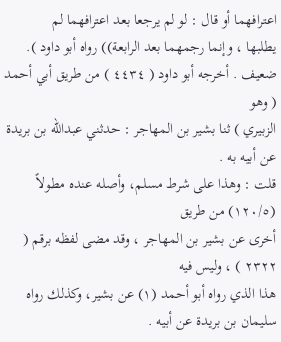اعترافهما أو قال : لو لم يرجعا بعد اعترافهما لم
يطلبها ، وإنما رجمهما بعد الرابعة)) رواه أبو داود ).
ضعيف . أخرجه أبو داود ( ٤٤٣٤ ) من طريق أبي أحمد ( وهو
الزبيري ) ثنا بشير بن المهاجر : حدثني عبدالله بن بريدة عن أبيه به .
قلت : وهذا على شرط مسلم، وأصله عنده مطولاً (١٢٠/٥) من طريق
أخرى عن بشير بن المهاجر ، وقد مضى لفظه برقم ( ٢٣٢٢ ) ، وليس فيه
هذا الذي رواه أبو أحمد (١) عن بشير، وكذلك رواه سليمان بن بريدة عن أبيه .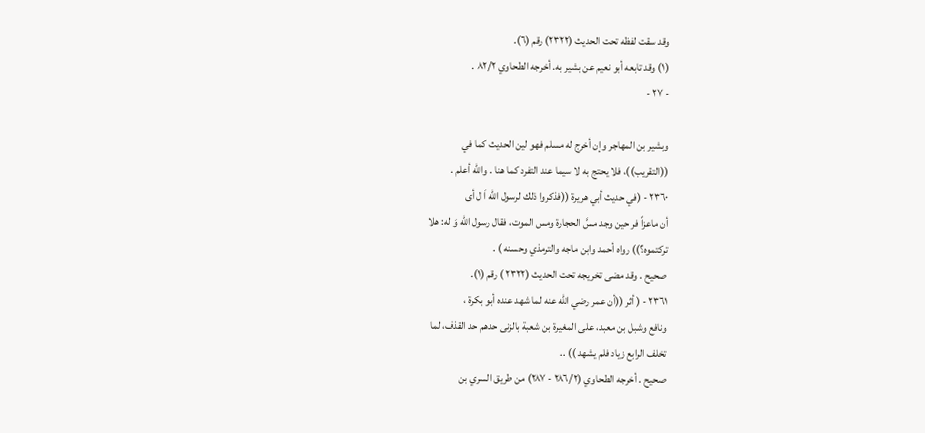وقد سقت لفظه تحت الحديث (٢٣٢٢) رقم (٦).
(١) وقد تابعه أبو نعيم عن بشير به. أخرجه الطحاوي ٨٢/٢ .
- ٢٧ -

وبشير بن المهاجر وإن أخرج له مسلم فهو لين الحديث كما في
((التقريب))، فلا يحتج به لا سيما عند التفرد كما هنا . والله أعلم .
٢٣٦٠ - (في حديث أبي هريرة ((فذكروا ذلك لرسول الله اَ ل أى
أن ماعزاً فر حين وجد مسَّ الحجارة ومس الموت، فقال رسول الله وَ له: هلا
تركتموه؟)) رواه أحمد وابن ماجه والترمذي وحسنه ) .
صحيح . وقد مضى تخريجه تحت الحديث (٢٣٢٢ ) رقم (١).
٢٣٦١ - ( أثر ((أن عمر رضي الله عنه لما شهد عنده أبو بكرة ،
ونافع وشبل بن معبد، على المغيرة بن شعبة بالزنى حدهم حد القذف، لما
تخلف الرابع زياد فلم يشهد )) ..
صحيح . أخرجه الطحاوي (٢٨٦/٢ - ٢٨٧) من طريق السري بن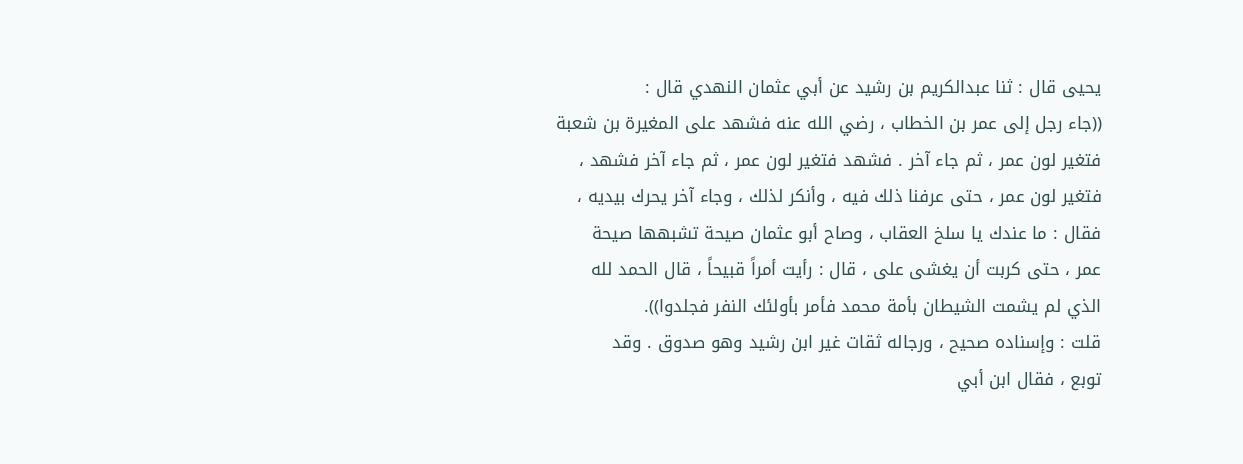يحيى قال : ثنا عبدالكريم بن رشيد عن أبي عثمان النهدي قال :
((جاء رجل إلى عمر بن الخطاب ، رضي الله عنه فشهد على المغيرة بن شعبة
فتغير لون عمر ، ثم جاء آخر . فشهد فتغير لون عمر ، ثم جاء آخر فشهد ،
فتغير لون عمر ، حتى عرفنا ذلك فيه ، وأنكر لذلك ، وجاء آخر يحرك بيديه ،
فقال : ما عندك يا سلخ العقاب ، وصاح أبو عثمان صيحة تشبهها صيحة
عمر ، حتى كربت أن يغشى على ، قال : رأيت أمراً قبيحاً ، قال الحمد لله
الذي لم يشمت الشيطان بأمة محمد فأمر بأولئك النفر فجلدوا)).
قلت : وإسناده صحيح ، ورجاله ثقات غير ابن رشيد وهو صدوق . وقد
توبع ، فقال ابن أبي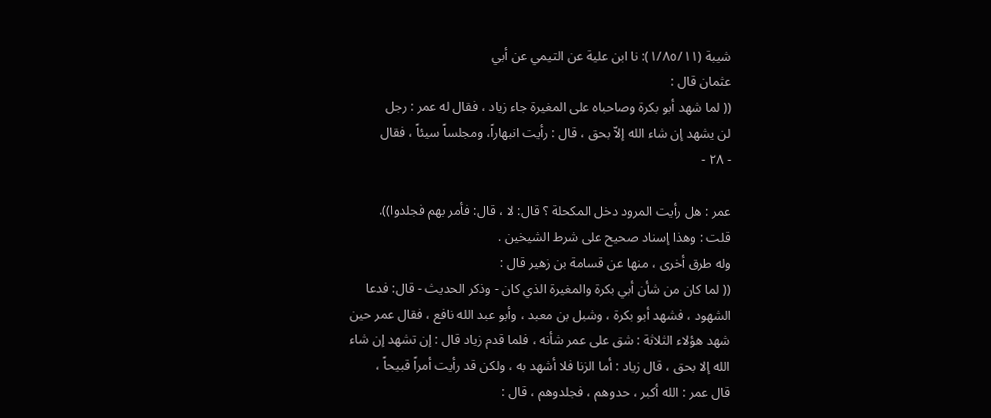شيبة (١/٨٥/١١): نا ابن علية عن التيمي عن أبي
عثمان قال :
(( لما شهد أبو بكرة وصاحباه على المغيرة جاء زياد ، فقال له عمر : رجل
لن يشهد إن شاء الله إلاّ بحق ، قال : رأيت انبهاراً، ومجلساً سيئاً ، فقال
- ٢٨ -

عمر : هل رأيت المرود دخل المكحلة ؟ قال: لا ، قال: فأمر بهم فجلدوا)).
قلت : وهذا إسناد صحيح على شرط الشيخين .
وله طرق أخرى ، منها عن قسامة بن زهير قال :
(( لما كان من شأن أبي بكرة والمغيرة الذي كان - وذكر الحديث - قال: فدعا
الشهود ، فشهد أبو بكرة ، وشبل بن معبد ، وأبو عبد الله نافع ، فقال عمر حين
شهد هؤلاء الثلاثة : شق على عمر شأنه ، فلما قدم زياد قال : إن تشهد إن شاء
الله إلا بحق ، قال زياد : أما الزنا فلا أشهد به ، ولكن قد رأيت أمراً قبيحاً ،
قال عمر : الله أكبر ، حدوهم ، فجلدوهم ، قال :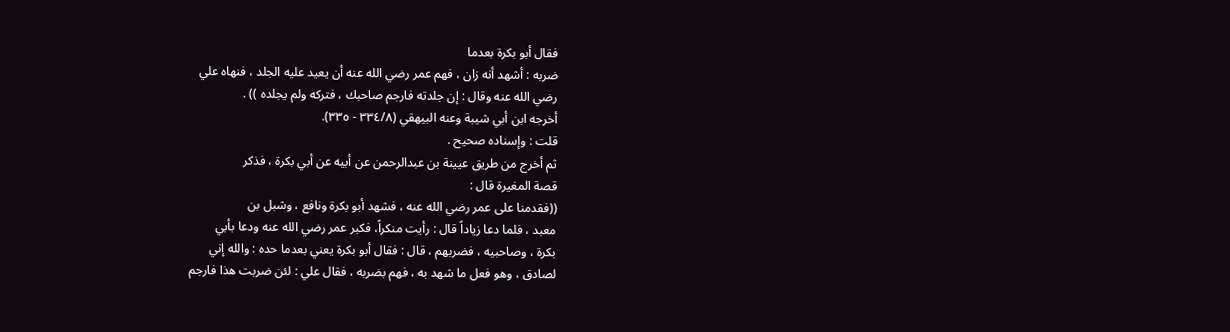فقال أبو بكرة بعدما
ضربه : أشهد أنه زان ، فهم عمر رضي الله عنه أن يعيد عليه الجلد ، فنهاه علي
رضي الله عنه وقال : إن جلدته فارجم صاحبك ، فتركه ولم يجلده )) .
أخرجه ابن أبي شيبة وعنه البيهقي (٣٣٤/٨ - ٣٣٥).
قلت : وإسناده صحيح .
ثم أخرج من طريق عيينة بن عبدالرحمن عن أبيه عن أبي بكرة ، فذكر
قصة المغيرة قال :
((فقدمنا على عمر رضي الله عنه ، فشهد أبو بكرة ونافع ، وشبل بن
معبد ، فلما دعا زياداً قال : رأيت منكراً، فكبر عمر رضي الله عنه ودعا بأبي
بكرة ، وصاحبيه ، فضربهم ، قال : فقال أبو بكرة يعني بعدما حده : والله إني
لصادق ، وهو فعل ما شهد به ، فهم بضربه ، فقال علي : لئن ضربت هذا فارجم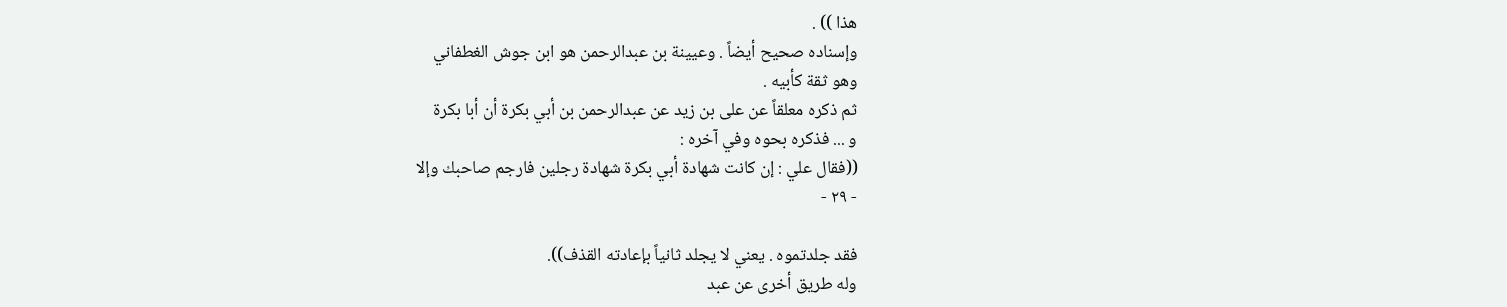هذا )) .
وإسناده صحيح أيضاً . وعيينة بن عبدالرحمن هو ابن جوش الغطفاني
وهو ثقة كأبيه .
ثم ذكره معلقاً عن على بن زيد عن عبدالرحمن بن أبي بكرة أن أبا بكرة
و ... فذكره بحوه وفي آخره :
((فقال علي : إن كانت شهادة أبي بكرة شهادة رجلين فارجم صاحبك وإلا
- ٢٩ -

فقد جلدتموه . يعني لا يجلد ثانياً بإعادته القذف)).
وله طريق أخرى عن عبد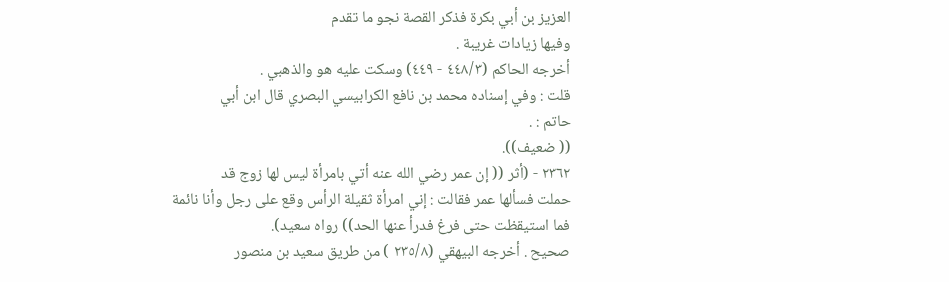العزيز بن أبي بكرة فذكر القصة نجو ما تقدم
وفيها زيادات غريبة .
أخرجه الحاكم (٤٤٨/٣ - ٤٤٩) وسكت عليه هو والذهبي .
قلت : وفي إسناده محمد بن نافع الكرابيسي البصري قال ابن أبي
حاتم : .
(( ضعيف)).
٢٣٦٢ - (أثر (( إن عمر رضي الله عنه أتي بامرأة ليس لها زوج قد
حملت فسألها عمر فقالت : إني امرأة ثقيلة الرأس وقع على رجل وأنا نائمة
فما استيقظت حتى فرغ فدرأ عنها الحد)) رواه سعيد).
صحيح . أخرجه البيهقي (٢٣٥/٨ ) من طريق سعيد بن منصور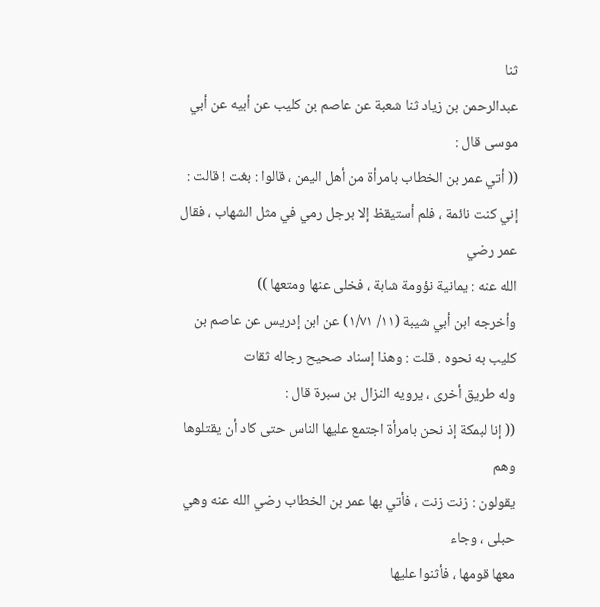ثنا
عبدالرحمن بن زياد ثنا شعبة عن عاصم بن كليب عن أبيه عن أبي موسى قال :
(( أتي عمر بن الخطاب بامرأة من أهل اليمن ، قالوا : بغت ! قالت :
إني كنت نائمة ، فلم أستيقظ إلا برجل رمي في مثل الشهاب ، فقال عمر رضي
الله عنه : يمانية نؤومة شابة ، فخلى عنها ومتعها ))
وأخرجه ابن أبي شيبة (١١/ ١/٧١) عن ابن إدريس عن عاصم بن
كليب به نحوه . قلت : وهذا إسناد صحيح رجاله ثقات
وله طريق أخرى ، يرويه النزال بن سبرة قال :
(( إنا لبمكة إذ نحن بامرأة اجتمع عليها الناس حتى كاد أن يقتلوها وهم
يقولون : زنت زنت ، فأتي بها عمر بن الخطاب رضي الله عنه وهي حبلى ، وجاء
معها قومها ، فأثنوا عليها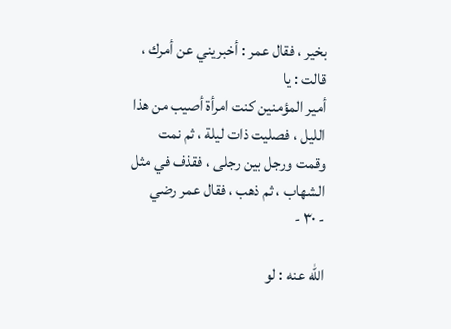بخير ، فقال عمر : أخبريني عن أمرك ، قالت : يا
أمير المؤمنين كنت امرأة أصيب من هذا الليل ، فصليت ذات ليلة ، ثم نمت
وقمت ورجل بين رجلى ، فقذف في مثل الشهاب ، ثم ذهب ، فقال عمر رضي
- ٣٠ -

الله عنه : لو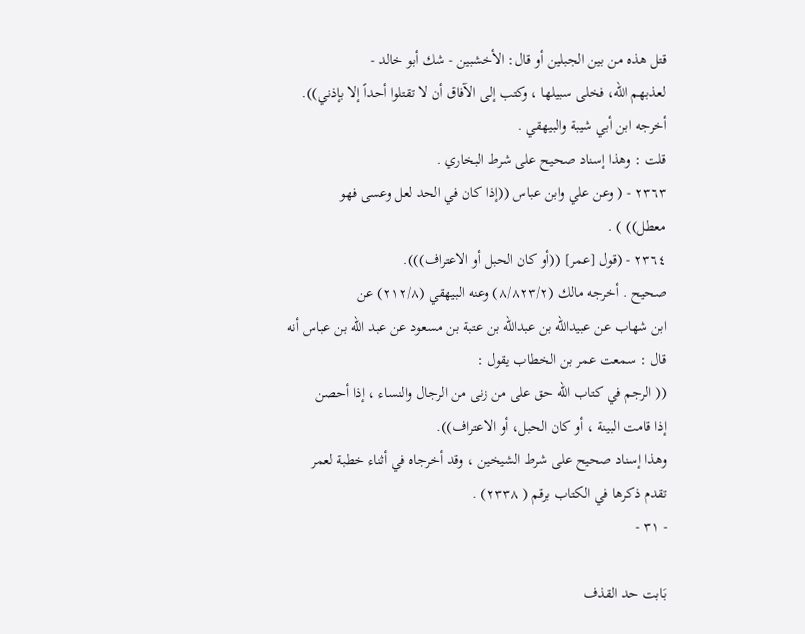قتل هذه من بين الجبلين أو قال: الأخشبين - شك أبو خالد -
لعذبهم الله، فخلى سبيلها ، وكتب إلى الآفاق أن لا تقتلوا أحداً إلا بإذني)).
أخرجه ابن أبي شيبة والبيهقي .
قلت : وهذا إسناد صحيح على شرط البخاري .
٢٣٦٣ - ( وعن علي وابن عباس ((إذا كان في الحد لعل وعسى فهو
معطل)) ) .
٢٣٦٤ - (قول [عمر] ((أو كان الحبل أو الاعتراف))).
صحيح . أخرجه مالك (٨/٨٢٣/٢) وعنه البيهقي (٢١٢/٨) عن
ابن شهاب عن عبيدالله بن عبدالله بن عتبة بن مسعود عن عبد الله بن عباس أنه
قال : سمعت عمر بن الخطاب يقول :
(( الرجم في كتاب الله حق على من زنى من الرجال والنساء ، إذا أحصن
إذا قامت البينة ، أو كان الحبل، أو الاعتراف)).
وهذا إسناد صحيح على شرط الشيخين ، وقد أخرجاه في أثناء خطبة لعمر
تقدم ذكرها في الكتاب برقم ( ٢٣٣٨) .
- ٣١ -

بَابت حد القذف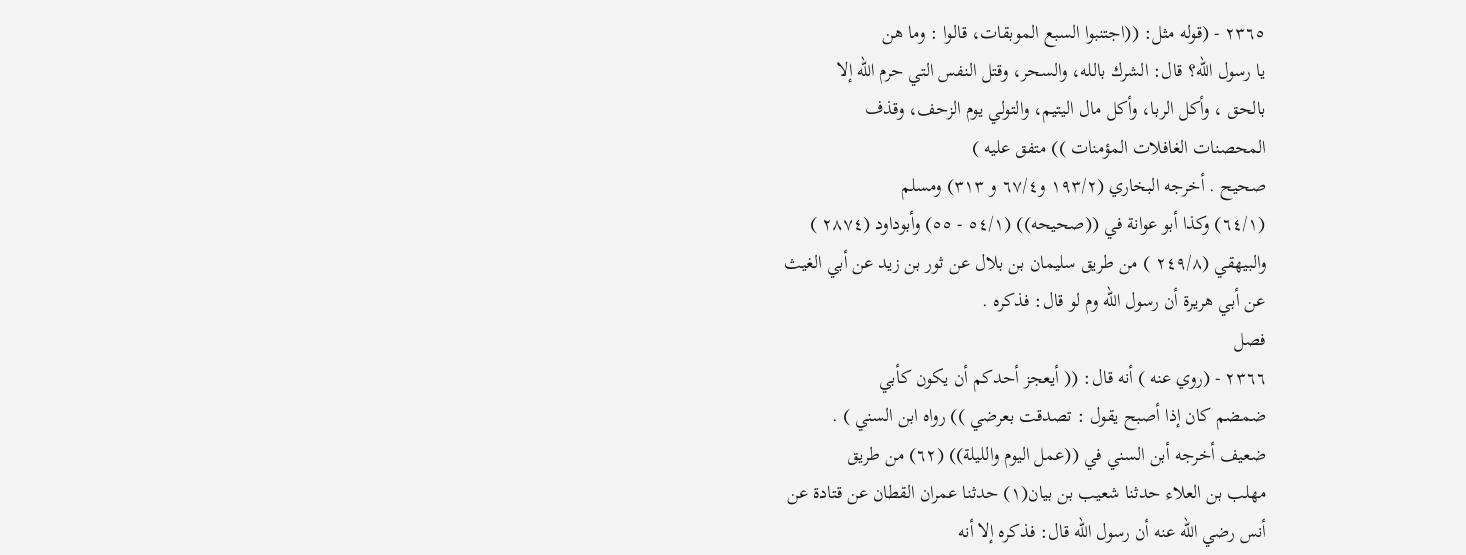٢٣٦٥ - (قوله مثل: ((اجتنبوا السبع الموبقات، قالوا : وما هن
يا رسول الله؟ قال: الشرك بالله، والسحر، وقتل النفس التي حرم الله إلا
بالحق ، وأكل الربا، وأكل مال اليتيم، والتولي يوم الزحف، وقذف
المحصنات الغافلات المؤمنات )) متفق عليه )
صحيح . أخرجه البخاري (١٩٣/٢ و٦٧/٤ و ٣١٣) ومسلم
(٦٤/١) وكذا أبو عوانة في ((صحيحه)) (٥٤/١ - ٥٥) وأبوداود (٢٨٧٤ )
والبيهقي (٢٤٩/٨ ) من طريق سليمان بن بلال عن ثور بن زيد عن أبي الغيث
عن أبي هريرة أن رسول الله وم لو قال: فذكره .
فصل
٢٣٦٦ - (روي عنه ) أنه قال: (( أيعجز أحدكم أن يكون كأبي
ضمضم كان إذا أصبح يقول : تصدقت بعرضي )) رواه ابن السني ) .
ضعيف أخرجه أبن السني في ((عمل اليوم والليلة)) (٦٢) من طريق
مهلب بن العلاء حدثنا شعيب بن بيان(١) حدثنا عمران القطان عن قتادة عن
أنس رضي الله عنه أن رسول الله قال: فذكره إلا أنه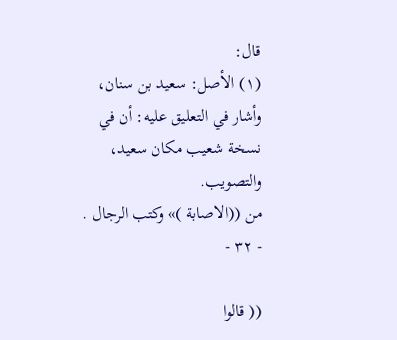قال:
(١) الأصل: سعيد بن سنان، وأشار في التعليق عليه: أن في نسخة شعيب مكان سعيد، والتصويب.
من ((الاصابة )» وكتب الرجال .
- ٣٢ -

(( قالوا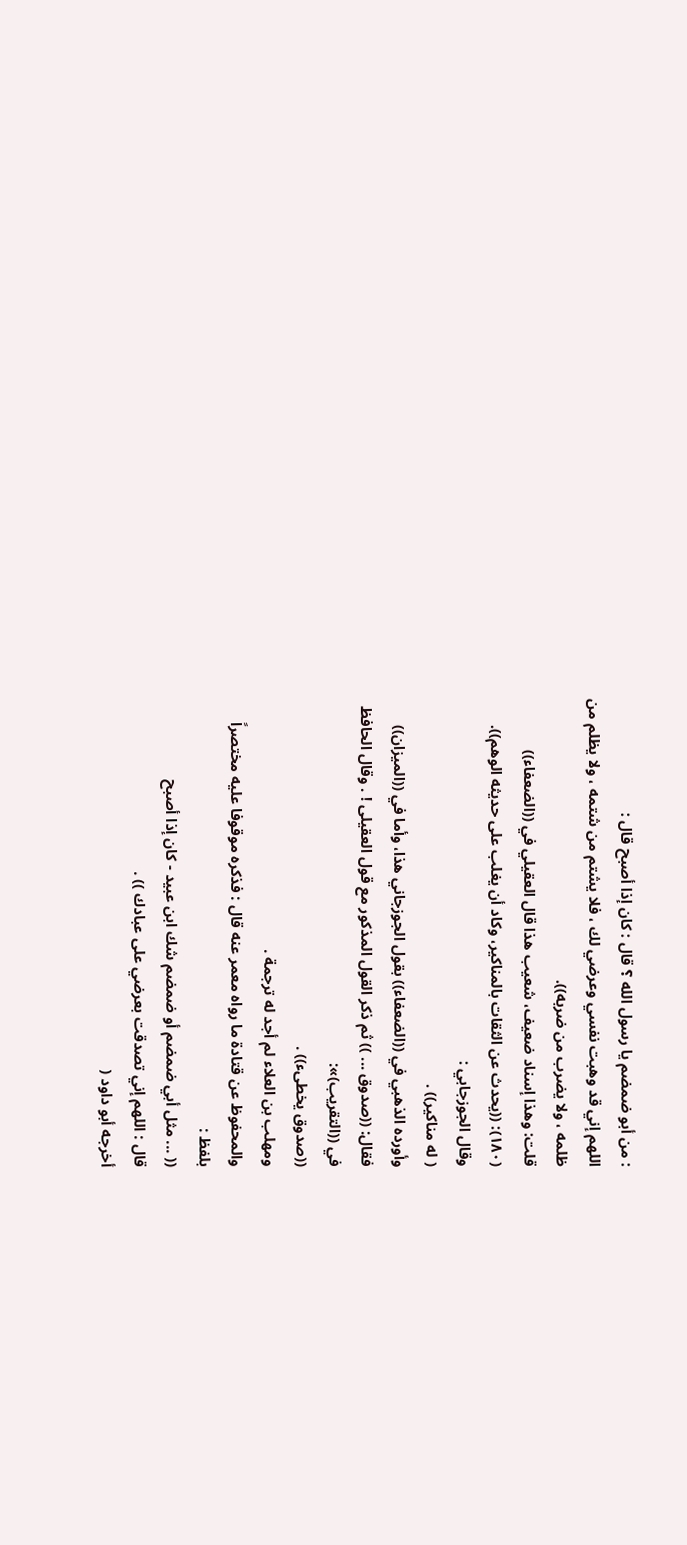: من أبو ضمضم يا رسول الله ؟ قال : كان إذا أصبح قال :
اللهم إني قد وهبت نفسي وعرضي لك ، فلا يشتم من شتمه ، ولا يظلم من
ظلمه ، ولا يضرب من ضربه)).
قلت: وهذا إسناد ضعيف، شعيب هذا قال العقيلي في ((الضعفاء))
(١٨٠): ((يحدث عن الثقات بالمناكير، وكاد أن يغلب على حديثه الوهم)).
وقال الجوزجابي :
( له مناكير)) .
وأورده الذهبي في ((الضعفاء)) بقول الجوزجاني هذا، وأما في ((الميزان))
فقال: ((صدوق ... )) ثم ذكر القول المذكور مع قول العقيلى ! . وقال الحافظ
في ((التقريب)»:
((صدوق يخطىء)) .
ومهلب بن العلاء لم أجد له ترجمة .
والمحفوظ عن قتادة ما رواه معمر عنه قال : فذكره موقوفا عليه مختصراً
بلفظ :
(( ... مثل أبي ضمضم أو ضمضم شك ابن عبيد - كان إذا أصبح
قال : اللهم إني تصدقت بعرضي على عبادك )) .
أخرجه أبو داود (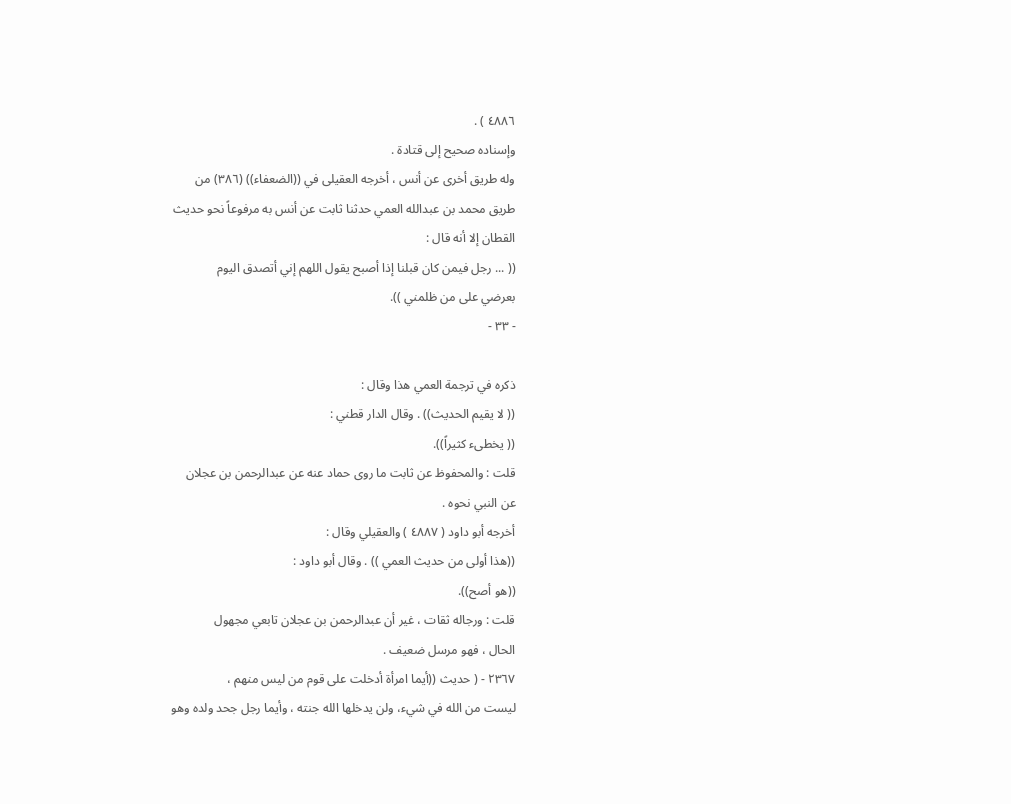٤٨٨٦ ) .
وإسناده صحيح إلى قتادة .
وله طريق أخرى عن أنس ، أخرجه العقيلى في ((الضعفاء)) (٣٨٦) من
طريق محمد بن عبدالله العمي حدثنا ثابت عن أنس به مرفوعاً نحو حديث
القطان إلا أنه قال :
(( ... رجل فيمن كان قبلنا إذا أصبح يقول اللهم إني أتصدق اليوم
بعرضي على من ظلمني )).
- ٣٣ -

ذكره في ترجمة العمي هذا وقال :
(( لا يقيم الحديث)) . وقال الدار قطني :
(( يخطىء كثيراً)).
قلت : والمحفوظ عن ثابت ما روى حماد عنه عن عبدالرحمن بن عجلان
عن النبي نحوه .
أخرجه أبو داود ( ٤٨٨٧ ) والعقيلي وقال :
((هذا أولى من حديث العمي )) . وقال أبو داود :
((هو أصح)).
قلت : ورجاله ثقات ، غير أن عبدالرحمن بن عجلان تابعي مجهول
الحال ، فهو مرسل ضعيف .
٢٣٦٧ - ( حديث ((أيما امرأة أدخلت على قوم من ليس منهم ،
ليست من الله في شيء، ولن يدخلها الله جنته ، وأيما رجل جحد ولده وهو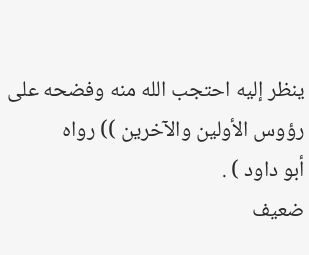ينظر إليه احتجب الله منه وفضحه على رؤوس الأولين والآخرين )) رواه
أبو داود ) .
ضعيف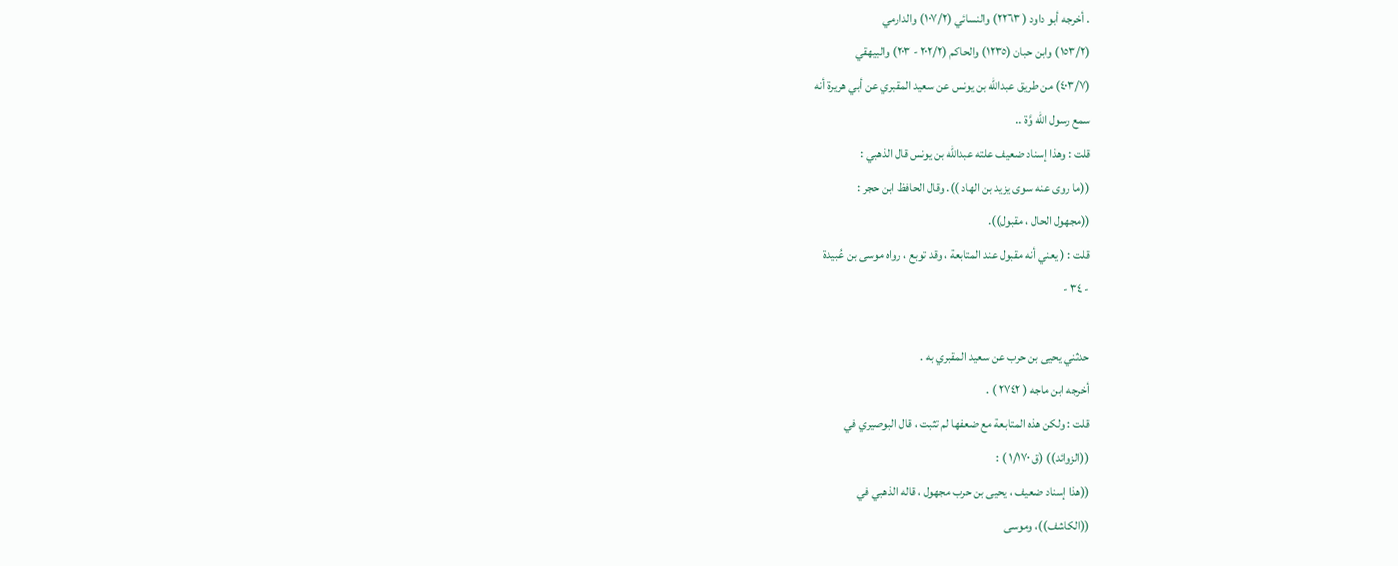. أخرجه أبو داود ( ٢٢٦٣) والنسائي (١٠٧/٢) والدارمي
(١٥٣/٢) وابن حبان (١٢٣٥) والحاكم (٢٠٢/٢ - ٢٠٣) والبيهقي
(٤٠٣/٧) من طريق عبدالله بن يونس عن سعيد المقبري عن أبي هريرة أنه
سمع رسول الله وَّة ..
قلت : وهذا إسناد ضعيف علته عبدالله بن يونس قال الذهبي :
((ما روى عنه سوى يزيد بن الهاد )). وقال الحافظ ابن حجر :
((مجهول الحال ، مقبول)).
قلت : ( يعني أنه مقبول عند المتابعة ، وقد توبع ، رواه موسى بن عُبيدة
- ٣٤ -

حدثني يحيى بن حرب عن سعيد المقبري به .
أخرجه ابن ماجه ( ٢٧٤٢ ) .
قلت : ولكن هذه المتابعة مع ضعفها لم تثبت ، قال البوصيري في
((الزوائد)) (ق ١/١٧٠ ) :
((هذا إسناد ضعيف ، يحيى بن حرب مجهول ، قاله الذهبي في
((الكاشف))، وموسى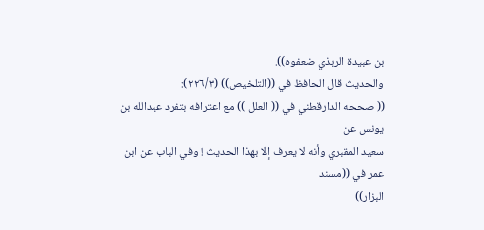بن عبيدة الربذي ضعفوه)).
والحديث قال الحافظ في ((التلخيص)) (٢٢٦/٣):
(( صححه الدارقطني في (( العلل )) مع اعترافه بتفرد عبدالله بن يونس عن
سعيد المقبري وأنه لا يعرف إلا بهذا الحديث ! وفي الباب عن ابن عمر في ((مسند
البزار))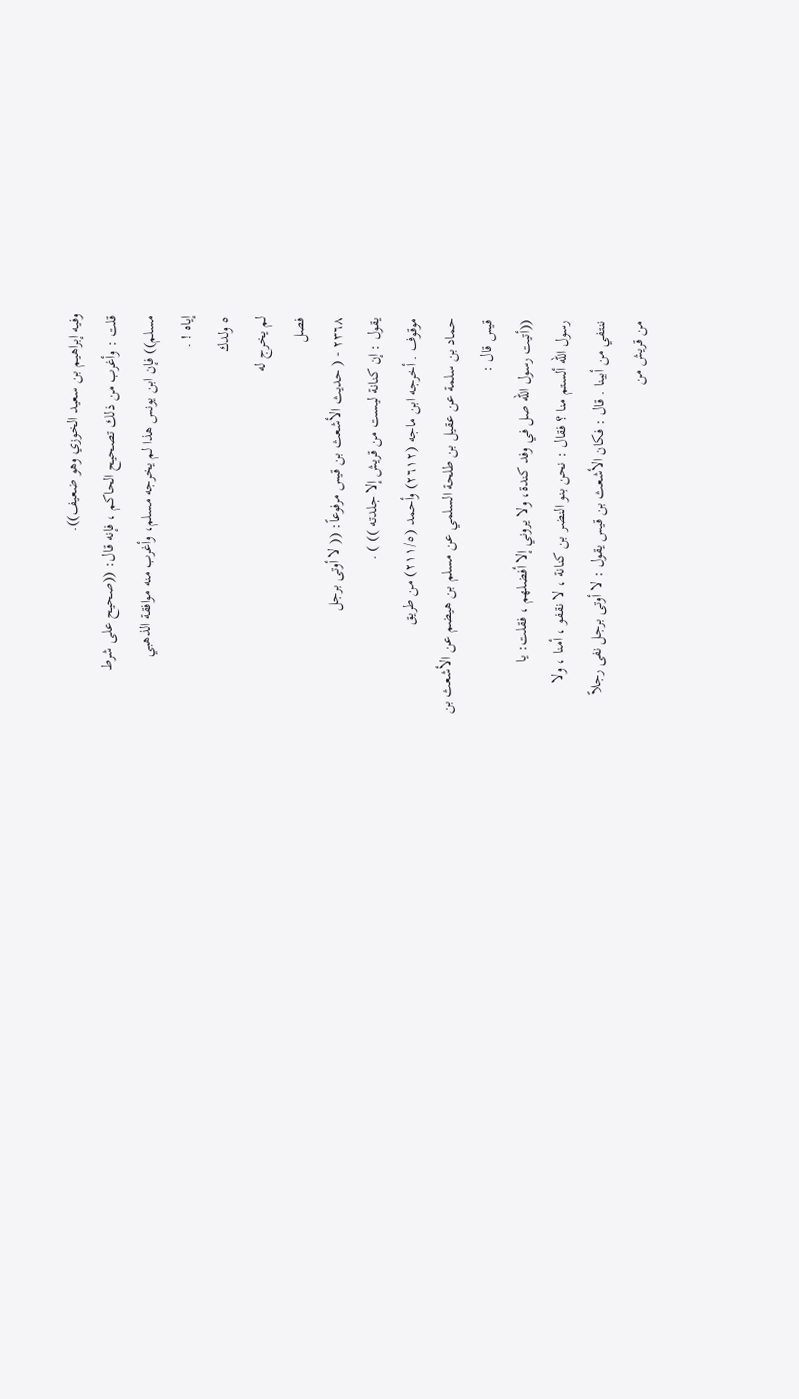وفيه إبراهيم بن سعيد الخوزي وهو ضعيف)).
قلت : وأغرب من ذلك تصحيح الحاكم ، فإنه قال: ((صحيح على شرط
مسلم)) فإن ابن يونس هذا لم يخرجه مسلم، وأغرب منه موافقة الذهبي
إياه ! .
٥ ولدك
لم يخرج له
فصل
٢٣٦٨ - ( حديث الأشعث بن قيس مرفوعاً: (( لا أوتى برجل
يقول : إن كنانة ليست من قريش إلا جلدته )) ) .
موقوف . أخرجه ابن ماجه (٢٦١٢) وأحمد (٢١١/٥) من طريق
حماد بن سلمة عن عقيل بن طلحة السلمي عن مسلم بن هيضم عن الأشعث بن
قيس قال :
((أتيت رسول الله صل في وفد كندة، ولا يروني إلا أفضلهم ، فقلت: يا
رسول الله ألستم منا ؟ فقال : نحن بنو النضر بن كنانة ، لا نقفو ، أمنا ، ولا
ننتفي من أبينا . قال : فكان الأشعث بن قيس يقول : لا أوتى برجل نفى رجلاً
من قريش من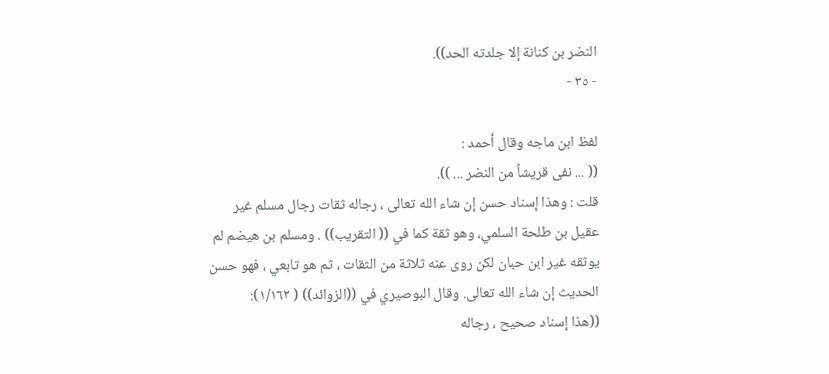النضر بن كنانة إلا جلدته الحد)).
- ٣٥ -

لفظ ابن ماجه وقال أحمد :
(( ... نفى قريشاً من النضر ... )).
قلت : وهذا إسناد حسن إن شاء الله تعالى ، رجاله ثقات رجال مسلم غير
عقيل بن طلحة السلمي، وهو ثقة كما في (( التقريب)) . ومسلم بن هيضم لم
يوثقه غير ابن حبان لكن روى عنه ثلاثة من الثقات ، ثم هو تابعي ، فهو حسن
الحديث إن شاء الله تعالى. وقال البوصيري في ((الزوائد)) ( ١/١٦٢):
((هذا إسناد صحيح ، رجاله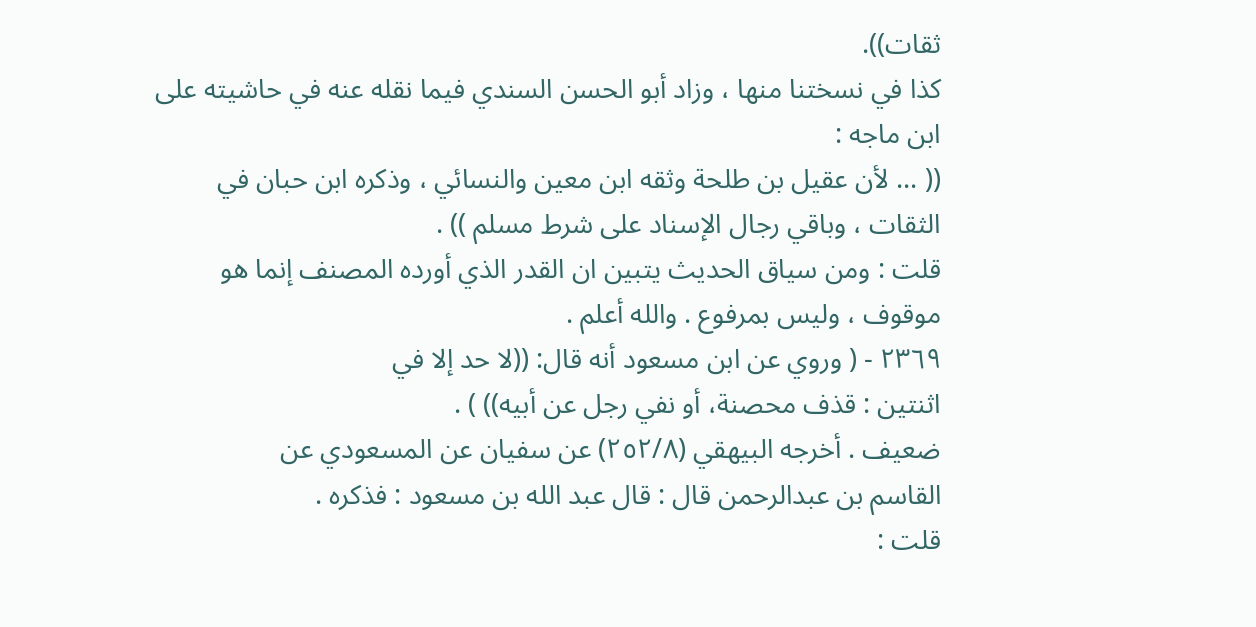ثقات)).
كذا في نسختنا منها ، وزاد أبو الحسن السندي فيما نقله عنه في حاشيته على
ابن ماجه :
(( ... لأن عقيل بن طلحة وثقه ابن معين والنسائي ، وذكره ابن حبان في
الثقات ، وباقي رجال الإسناد على شرط مسلم )) .
قلت : ومن سياق الحديث يتبين ان القدر الذي أورده المصنف إنما هو
موقوف ، وليس بمرفوع . والله أعلم .
٢٣٦٩ - ( وروي عن ابن مسعود أنه قال: ((لا حد إلا في
اثنتين : قذف محصنة، أو نفي رجل عن أبيه)) ) .
ضعيف . أخرجه البيهقي (٢٥٢/٨) عن سفيان عن المسعودي عن
القاسم بن عبدالرحمن قال : قال عبد الله بن مسعود : فذكره .
قلت :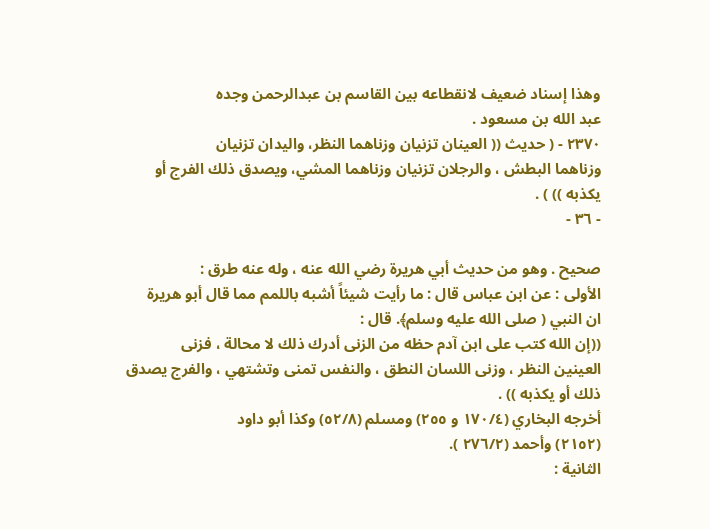وهذا إسناد ضعيف لانقطاعه بين القاسم بن عبدالرحمن وجده
عبد الله بن مسعود .
٢٣٧٠ - ( حديث (( العينان تزنيان وزناهما النظر، واليدان تزنيان
وزناهما البطش ، والرجلان تزنيان وزناهما المشي، ويصدق ذلك الفرج أو
يكذبه )) ) .
- ٣٦ -

صحيح . وهو من حديث أبي هريرة رضي الله عنه ، وله عنه طرق :
الأولى : عن ابن عباس قال : ما رأيت شيئاً أشبه باللمم مما قال أبو هريرة
ان النبي ( صلى الله عليه وسلم﴾. قال :
((إن الله كتب على ابن آدم حظه من الزنى أدرك ذلك لا محالة ، فزنى
العينين النظر ، وزنى اللسان النطق ، والنفس تمنى وتشتهي ، والفرج يصدق
ذلك أو يكذبه )) .
أخرجه البخاري (١٧٠/٤ و ٢٥٥) ومسلم (٥٢/٨) وكذا أبو داود
(٢١٥٢) وأحمد (٢٧٦/٢ ).
الثانية :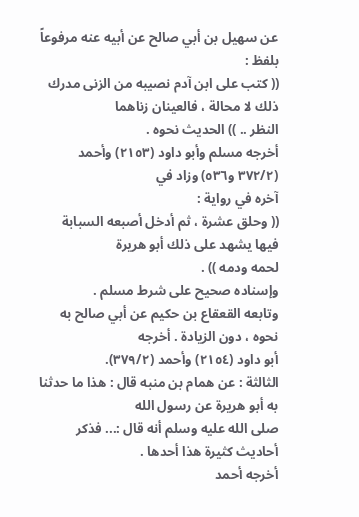عن سهيل بن أبي صالح عن أبيه عنه مرفوعاً بلفظ :
(( كتب على ابن آدم نصيبه من الزنى مدرك ذلك لا محالة ، فالعينان زناهما
النظر .. )) الحديث نحوه .
أخرجه مسلم وأبو داود (٢١٥٣) وأحمد (٣٧٢/٢ و٥٣٦) وزاد في
آخره في رواية :
(( وحلق عشرة ، ثم أدخل أصبعه السبابة فيها يشهد على ذلك أبو هريرة
لحمه ودمه )) .
وإسناده صحيح على شرط مسلم .
وتابعه القعقاع بن حكيم عن أبي صالح به نحوه ، دون الزيادة . أخرجه
أبو داود (٢١٥٤) وأحمد (٣٧٩/٢).
الثالثة : عن همام بن منبه قال : هذا ما حدثنا به أبو هريرة عن رسول الله
صلى الله عليه وسلم أنه قال :... فذكر أحاديث كثيرة هذا أحدها .
أخرجه أحمد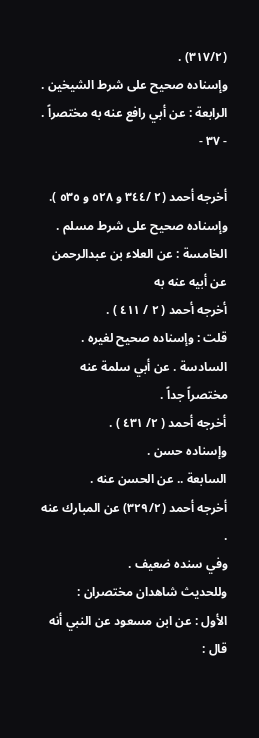(٣١٧/٢) .
وإسناده صحيح على شرط الشيخين .
الرابعة : عن أبي رافع عنه به مختصراً .
- ٣٧ -

أخرجه أحمد (٢ /٣٤٤ و ٥٢٨ و ٥٣٥ ).
وإسناده صحيح على شرط مسلم .
الخامسة : عن العلاء بن عبدالرحمن عن أبيه عنه به
أخرجه أحمد ( ٢ / ٤١١ ) .
قلت : وإسناده صحيح لغيره .
السادسة . عن أبي سلمة عنه مختصراً جداً .
أخرجه أحمد ( ٢/ ٤٣١ ) .
وإسناده حسن .
السابعة .. عن الحسن عنه .
أخرجه أحمد (٣٢٩/٢) عن المبارك عنه .
وفي سنده ضعيف .
وللحديث شاهدان مختصران :
الأول : عن ابن مسعود عن النبي أنه قال :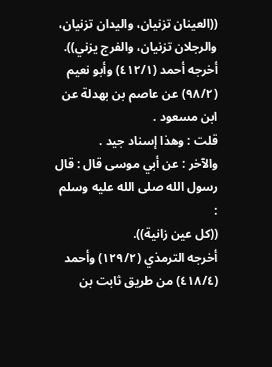((العينان تزنيان، واليدان تزنيان، والرجلان تزنيان، والفرج يزني)).
أخرجه أحمد (٤١٢/١) وأبو نعيم (٩٨/٢) عن عاصم بن بهدلة عن
ابن مسعود .
قلت : وهذا إسناد جيد .
والآخر : عن أبي موسى قال : قال رسول الله صلى الله عليه وسلم :
((كل عين زانية)).
أخرجه الترمذي (١٢٩/٢) وأحمد (٤١٨/٤) من طريق ثابت بن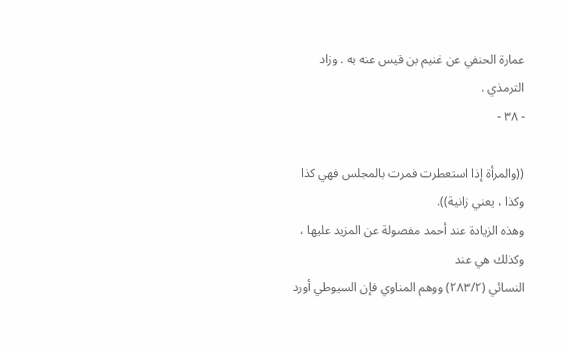عمارة الحنفي عن غنيم بن قيس عنه به . وزاد الترمذي .
- ٣٨ -

((والمرأة إذا استعطرت فمرت بالمجلس فهي كذا وكذا ، يعني زانية)).
وهذه الزيادة عند أحمد مفصولة عن المزيد عليها ، وكذلك هي عند
النسائي (٢٨٣/٢) ووهم المناوي فإن السيوطي أورد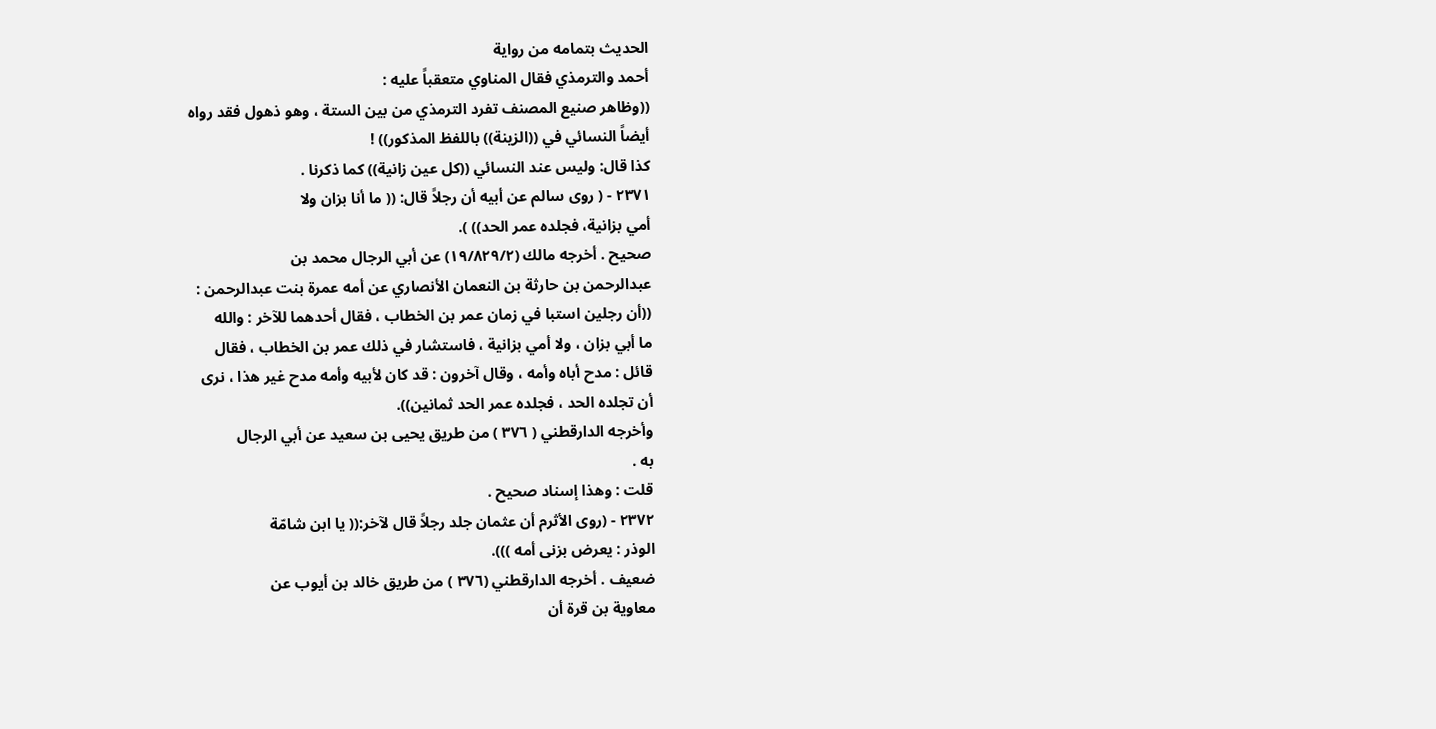الحديث بتمامه من رواية
أحمد والترمذي فقال المناوي متعقباً عليه :
((وظاهر صنيع المصنف تفرد الترمذي من بين الستة ، وهو ذهول فقد رواه
أيضاً النسائي في ((الزينة)) باللفظ المذكور)) !
كذا قال: وليس عند النسائي ((كل عين زانية)) كما ذكرنا .
٢٣٧١ - ( روى سالم عن أبيه أن رجلاً قال: (( ما أنا بزان ولا
أمي بزانية، فجلده عمر الحد)) ).
صحيح . أخرجه مالك (١٩/٨٢٩/٢) عن أبي الرجال محمد بن
عبدالرحمن بن حارثة بن النعمان الأنصاري عن أمه عمرة بنت عبدالرحمن :
((أن رجلين استبا في زمان عمر بن الخطاب ، فقال أحدهما للآخر : والله
ما أبي بزان ، ولا أمي بزانية ، فاستشار في ذلك عمر بن الخطاب ، فقال
قائل : مدح أباه وأمه ، وقال آخرون : قد کان لأبيه وأمه مدح غیر هذا ، نرى
أن تجلده الحد ، فجلده عمر الحد ثمانين)).
وأخرجه الدارقطني ( ٣٧٦ ) من طريق يحيى بن سعيد عن أبي الرجال
به .
قلت : وهذا إسناد صحيح .
٢٣٧٢ - (روى الأثرم أن عثمان جلد رجلاً قال لآخر:(( يا ابن شامّة
الوذر : يعرض بزنى أمه ))).
ضعيف . أخرجه الدارقطني (٣٧٦ ) من طريق خالد بن أيوب عن
معاوية بن قرة أن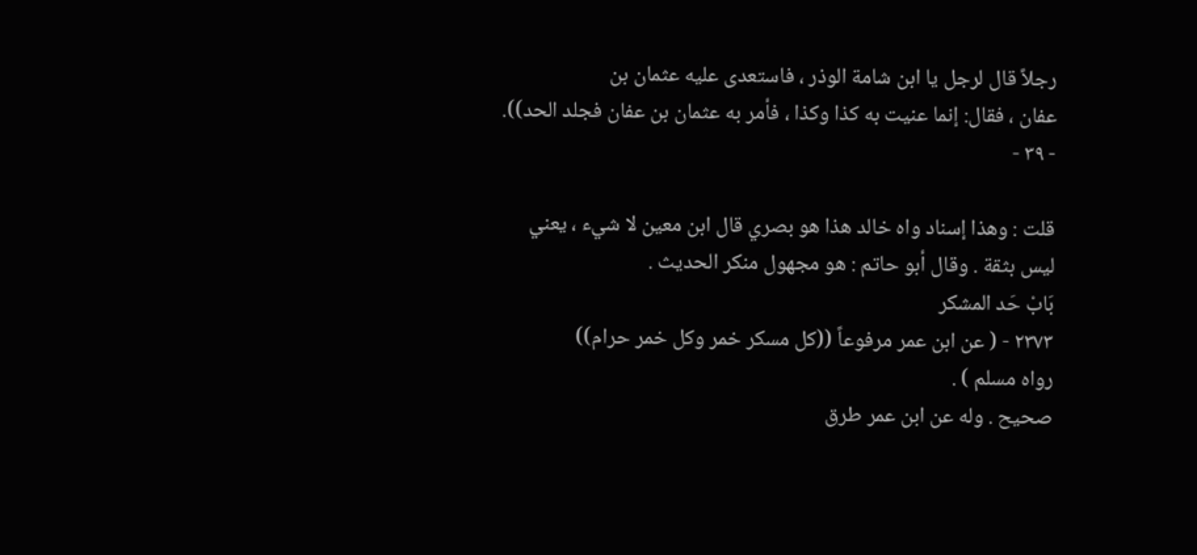رجلاً قال لرجل يا ابن شامة الوذر ، فاستعدی علیه عثمان بن
عفان ، فقال: إنما عنيت به كذا وكذا ، فأمر به عثمان بن عفان فجلد الحد)).
- ٣٩ -

قلت : وهذا إسناد واه خالد هذا هو بصري قال ابن معين لا شيء ، يعني
ليس بثقة . وقال أبو حاتم : هو مجهول منكر الحديث .
بَابْ حَد المشكر
٢٣٧٣ - ( عن ابن عمر مرفوعاً ((كل مسكر خمر وكل خمر حرام))
رواه مسلم ) .
صحيح . وله عن ابن عمر طرق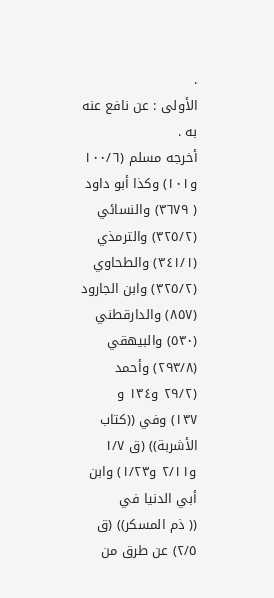.
الأولى : عن نافع عنه به .
أخرجه مسلم (١٠٠/٦ و١٠١) وكذا أبو داود ( ٣٦٧٩) والنسائي
(٣٢٥/٢) والترمذي (٣٤١/١) والطحاوي (٣٢٥/٢) وابن الجارود
(٨٥٧) والدارقطني (٥٣٠) والبيهقي (٢٩٣/٨) وأحمد (٢٩/٢ و١٣٤ و
١٣٧) وفي ((كتاب الأشربة)) (ق ١/٧ و٢/١١ و١/٢٣) وابن أبي الدنيا في
(( ذم المسكر)) (ق ٢/٥) عن طرق من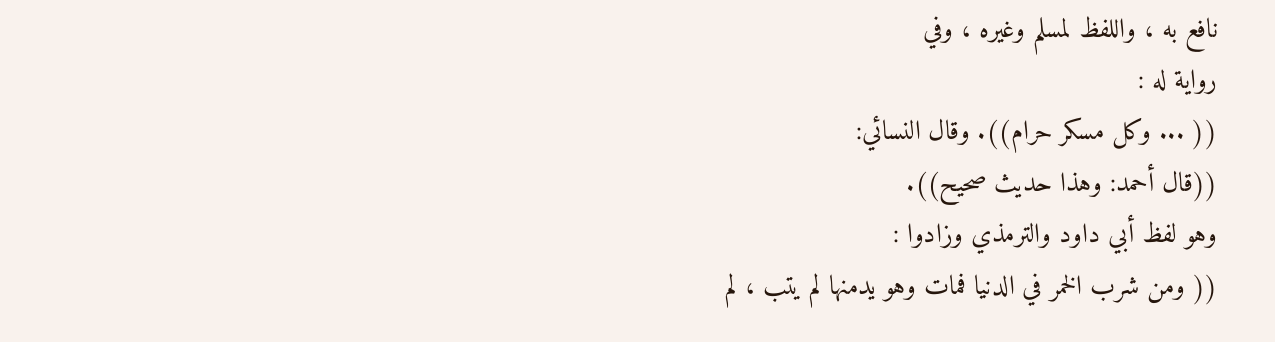نافع به ، واللفظ لمسلم وغيره ، وفي
رواية له :
(( ... وكل مسكر حرام)). وقال النسائي:
((قال أحمد: وهذا حديث صحيح)).
وهو لفظ أبي داود والترمذي وزادوا :
(( ومن شرب الخمر في الدنيا فمات وهو يدمنها لم يتب ، لم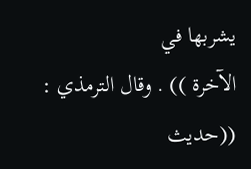يشربها في
الآخرة )) . وقال الترمذي :
((حديث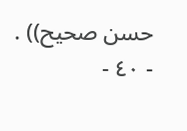حسن صحيح)) .
- ٤٠ -